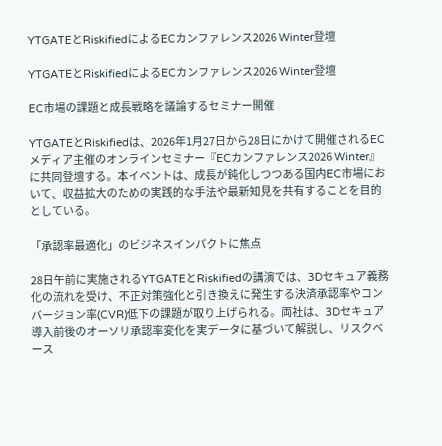YTGATEとRiskifiedによるECカンファレンス2026 Winter登壇

YTGATEとRiskifiedによるECカンファレンス2026 Winter登壇

EC市場の課題と成長戦略を議論するセミナー開催

YTGATEとRiskifiedは、2026年1月27日から28日にかけて開催されるECメディア主催のオンラインセミナー『ECカンファレンス2026 Winter』に共同登壇する。本イベントは、成長が鈍化しつつある国内EC市場において、収益拡大のための実践的な手法や最新知見を共有することを目的としている。

「承認率最適化」のビジネスインパクトに焦点

28日午前に実施されるYTGATEとRiskifiedの講演では、3Dセキュア義務化の流れを受け、不正対策強化と引き換えに発生する決済承認率やコンバージョン率(CVR)低下の課題が取り上げられる。両社は、3Dセキュア導入前後のオーソリ承認率変化を実データに基づいて解説し、リスクベース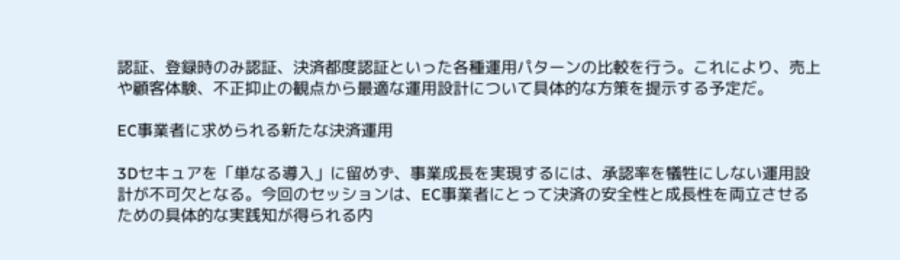認証、登録時のみ認証、決済都度認証といった各種運用パターンの比較を行う。これにより、売上や顧客体験、不正抑止の観点から最適な運用設計について具体的な方策を提示する予定だ。

EC事業者に求められる新たな決済運用

3Dセキュアを「単なる導入」に留めず、事業成長を実現するには、承認率を犠牲にしない運用設計が不可欠となる。今回のセッションは、EC事業者にとって決済の安全性と成長性を両立させるための具体的な実践知が得られる内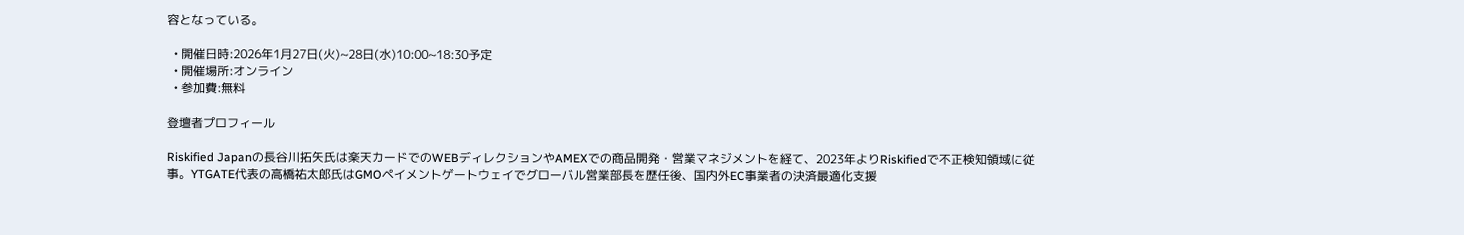容となっている。

  • 開催日時:2026年1月27日(火)~28日(水)10:00~18:30予定
  • 開催場所:オンライン
  • 参加費:無料

登壇者プロフィール

Riskified Japanの長谷川拓矢氏は楽天カードでのWEBディレクションやAMEXでの商品開発・営業マネジメントを経て、2023年よりRiskifiedで不正検知領域に従事。YTGATE代表の高橋祐太郎氏はGMOペイメントゲートウェイでグローバル営業部長を歴任後、国内外EC事業者の決済最適化支援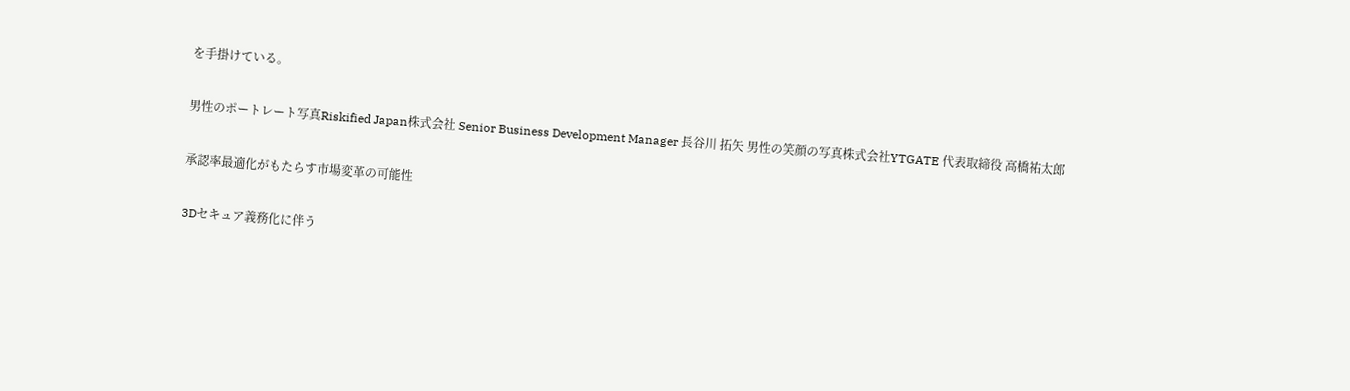を手掛けている。

男性のポートレート写真Riskified Japan株式会社 Senior Business Development Manager 長谷川 拓矢 男性の笑顔の写真株式会社YTGATE 代表取締役 高橋祐太郎

承認率最適化がもたらす市場変革の可能性

3Dセキュア義務化に伴う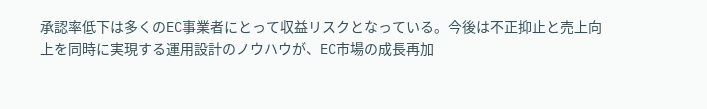承認率低下は多くのEC事業者にとって収益リスクとなっている。今後は不正抑止と売上向上を同時に実現する運用設計のノウハウが、EC市場の成長再加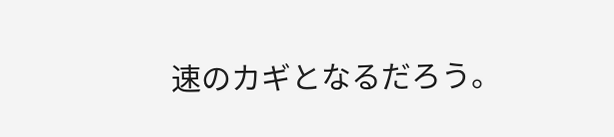速のカギとなるだろう。